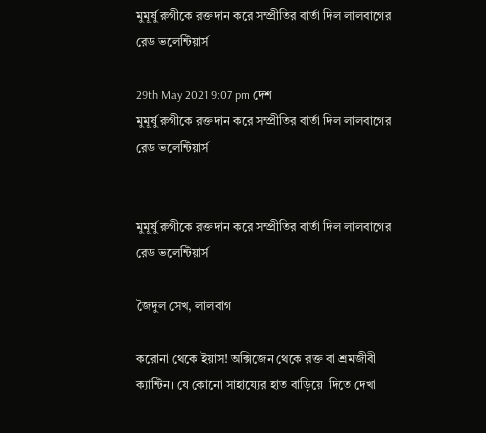মুমূর্ষু রুগীকে রক্তদান করে সম্প্রীতির বার্তা দিল লালবাগের রেড ভলেন্টিয়ার্স

29th May 2021 9:07 pm দেশ
মুমূর্ষু রুগীকে রক্তদান করে সম্প্রীতির বার্তা দিল লালবাগের রেড ভলেন্টিয়ার্স


মুমূর্ষু রুগীকে রক্তদান করে সম্প্রীতির বার্তা দিল লালবাগের রেড ভলেন্টিয়ার্স

জৈদুল সেখ, লালবাগ

করোনা থেকে ইয়াস! অক্সিজেন থেকে রক্ত বা শ্রমজীবী ক্যান্টিন। যে কোনো সাহায্যের হাত বাড়িয়ে  দিতে দেখা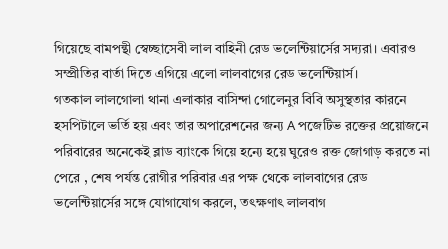গিয়েছে বামপন্থী স্বেচ্ছাসেবী লাল বাহিনী রেড ভলেন্টিয়ার্সের সদ্যরা। এবারও সম্প্রীতির বার্তা দিতে এগিয়ে এলো লালবাগের রেড ভলেন্টিয়ার্স।
গতকাল লালগোলা থানা এলাকার বাসিন্দা গোলেনুর বিবি অসুস্থতার কারনে হসপিটালে ভর্তি হয় এবং তার অপারেশনের জন্য A পজেটিভ রক্তের প্রয়োজনে পরিবারের অনেকেই ব্লাড ব্যাংকে গিয়ে হন্যে হয়ে ঘুরেও রক্ত জোগাড় করতে না পেরে , শেষ পর্যন্ত রোগীর পরিবার এর পক্ষ থেকে লালবাগের রেড ভলেন্টিয়ার্সের সঙ্গে যোগাযোগ করলে, তৎক্ষণাৎ লালবাগ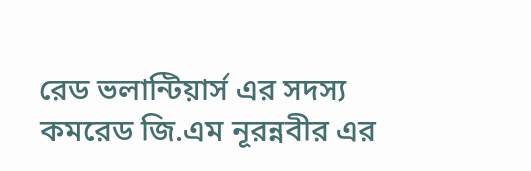রেড ভলান্টিয়ার্স এর সদস্য কমরেড জি.এম নূরন্নবীর এর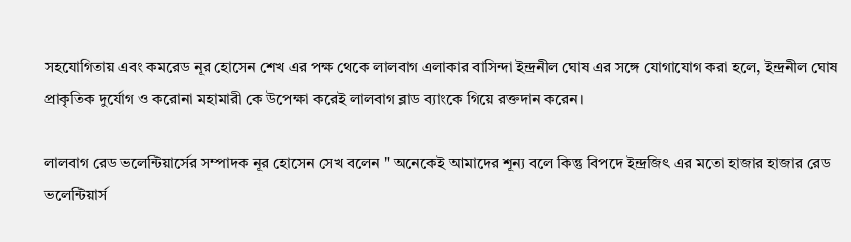সহযোগিতায় এবং কমরেড নূর হোসেন শেখ এর পক্ষ থেকে লালবাগ এলাকার বাসিন্দা ইন্দ্রনীল ঘোষ এর সঙ্গে যোগাযোগ করা হলে, ইন্দ্রনীল ঘোষ প্রাকৃতিক দুর্যোগ ও করোনা মহামারী কে উপেক্ষা করেই লালবাগ ব্লাড ব্যাংকে গিয়ে রক্তদান করেন।

লালবাগ রেড ভলেন্টিয়ার্সের সম্পাদক নূর হোসেন সেখ বলেন " অনেকেই আমাদের শূন্য বলে কিন্তু বিপদে ইন্দ্রজিৎ এর মতো হাজার হাজার রেড ভলেন্টিয়ার্স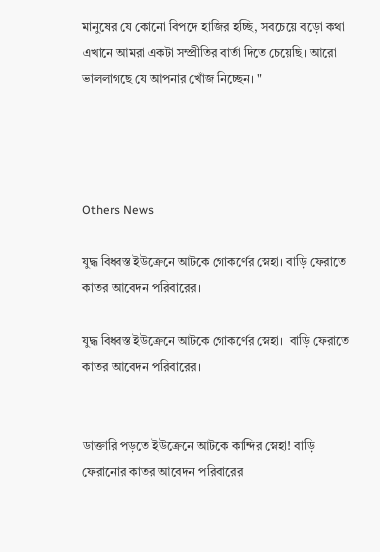মানুষের যে কোনো বিপদে হাজির হচ্ছি, সবচেয়ে বড়ো কথা এখানে আমরা একটা সম্প্রীতির বার্তা দিতে চেয়েছি। আরো ভাললাগছে যে আপনার খোঁজ নিচ্ছেন। "




Others News

যুদ্ধ বিধ্বস্ত ইউক্রেনে আটকে গোকর্ণের স্নেহা। বাড়ি ফেরাতে কাতর আবেদন পরিবারের।

যুদ্ধ বিধ্বস্ত ইউক্রেনে আটকে গোকর্ণের স্নেহা।  বাড়ি ফেরাতে কাতর আবেদন পরিবারের।


ডাক্তারি পড়তে ইউক্রেনে আটকে কান্দির স্নেহা! বাড়ি ফেরানোর কাতর আবেদন পরিবারের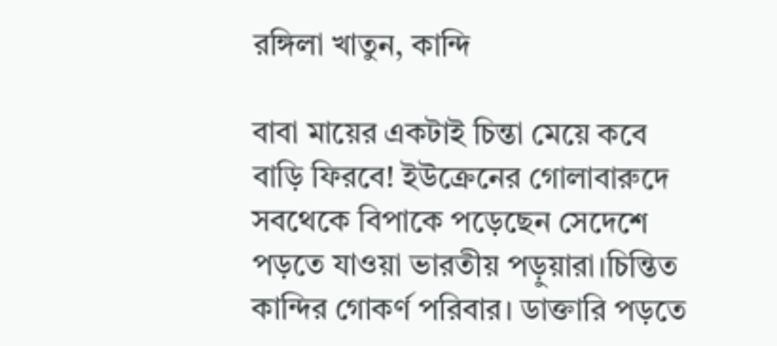রঙ্গিলা খাতুন, কান্দি

বাবা মায়ের একটাই চিন্তা মেয়ে কবে বাড়ি ফিরবে! ইউক্রেনের গোলাবারুদে সবথেকে বিপাকে পড়েছেন সেদেশে পড়তে যাওয়া ভারতীয় পড়ুয়ারা।চিন্তিত কান্দির গোকর্ণ পরিবার। ডাক্তারি পড়তে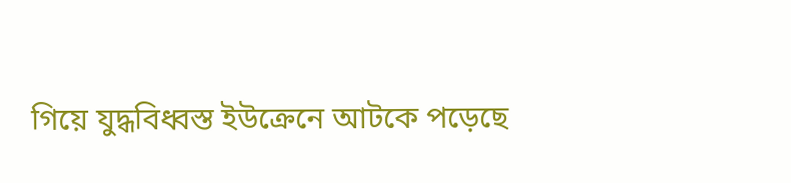গিয়ে যুদ্ধবিধ্বস্ত ইউক্রেনে আটকে পড়েছে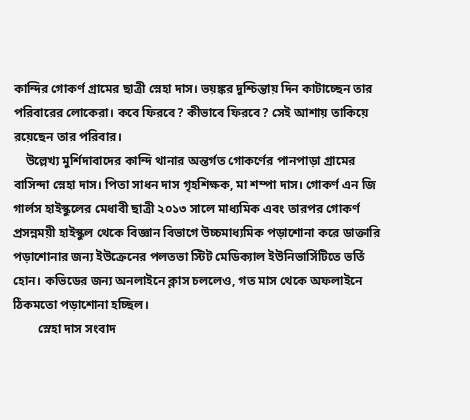কান্দির গোকর্ণ গ্রামের ছাত্রী স্নেহা দাস। ভয়ঙ্কর দুশ্চিন্তায় দিন কাটাচ্ছেন তার পরিবারের লোকেরা। কবে ফিরবে? কীভাবে ফিরবে? সেই আশায় তাকিয়ে রয়েছেন তার পরিবার।
    উল্লেখ্য মুর্শিদাবাদের কান্দি থানার অন্তর্গত গোকর্ণের পানপাড়া গ্রামের বাসিন্দা স্নেহা দাস। পিতা সাধন দাস গৃহশিক্ষক, মা শম্পা দাস। গোকর্ণ এন জি গার্লস হাইস্কুলের মেধাবী ছাত্রী ২০১৩ সালে মাধ্যমিক এবং তারপর গোকর্ণ প্রসন্নময়ী হাইস্কুল থেকে বিজ্ঞান বিভাগে উচ্চমাধ্যমিক পড়াশোনা করে ডাক্তারি পড়াশোনার জন্য ইউক্রেনের পলতভা স্টিট মেডিক্যাল ইউনিভার্সিটিতে ভর্তি হোন। কভিডের জন্য অনলাইনে ক্লাস চললেও, গত মাস থেকে অফলাইনে ঠিকমতো পড়াশোনা হচ্ছিল।
        স্নেহা দাস সংবাদ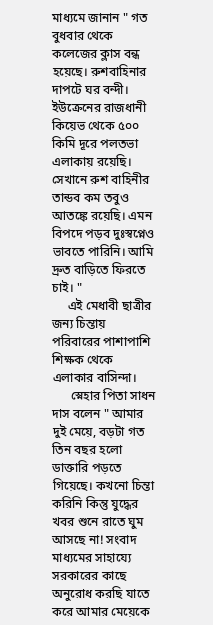মাধ্যমে জানান " গত বুধবার থেকে কলেজের ক্লাস বন্ধ হয়েছে। রুশবাহিনার দাপটে ঘর বন্দী। ইউক্রেনের রাজধানী কিয়েভ থেকে ৫০০ কিমি দূরে পলতভা এলাকায় রয়েছি। সেখানে রুশ বাহিনীর তান্ডব কম তবুও আতঙ্কে রয়েছি। এমন বিপদে পড়ব দুঃস্বপ্নেও ভাবতে পারিনি। আমি দ্রুত বাড়িতে ফিরতে চাই। "
     এই মেধাবী ছাত্রীর জন্য চিন্তায় পরিবারের পাশাপাশি শিক্ষক থেকে এলাকার বাসিন্দা।
      স্নেহার পিতা সাধন দাস বলেন " আমার দুই মেয়ে, বড়টা গত তিন বছর হলো ডাক্তারি পড়তে গিয়েছে। কখনো চিন্তা করিনি কিন্তু যুদ্ধের খবর শুনে রাতে ঘুম আসছে না! সংবাদ মাধ্যমের সাহায্যে সরকারের কাছে অনুরোধ করছি যাতে করে আমার মেয়েকে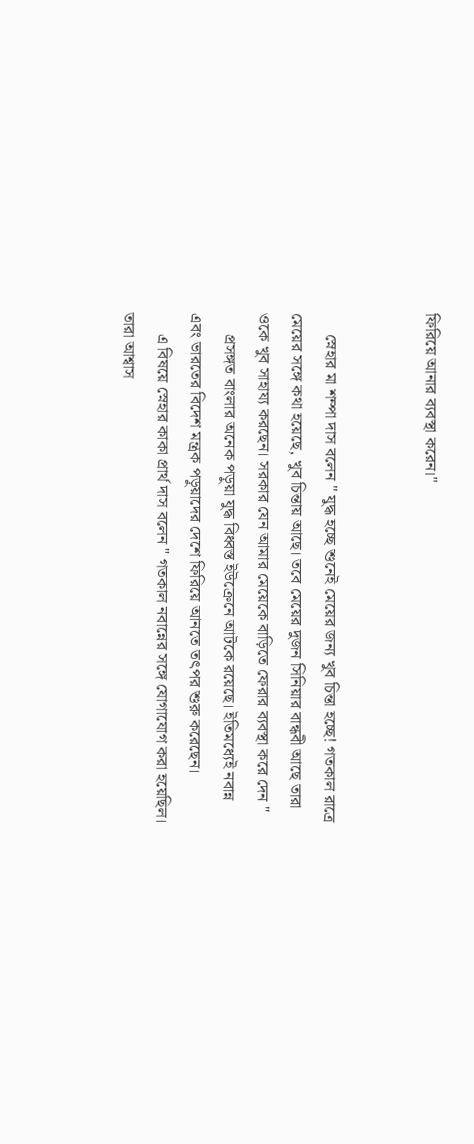ফিরিয়ে আনার ব্যবস্থা করেন।"


     স্নেহার মা শম্পা দাস বলেন " যুদ্ধ হচ্ছে শুনেই মেয়ের জন্য খুব চিন্তা হচ্ছে! গতকাল রাত্রে মেয়ের সঙ্গে কথা হয়েছে, খুব চিন্তায় আছে। তবে মেয়ের দুজন সিনিয়ার বান্ধবী আছে তারা ওকে খুব সাহায্য করছেন। সরকার যেন আমার মেয়েকে বাড়িতে ফেরার ব্যবস্থা করে দেন "
     প্রসঙ্গত বাংলার অনেক পড়ুয়া যুদ্ধ বিধ্বস্ত ইউক্রেনে আটকে রয়েছে। ইতিমধ্যেই নবান্ন এবং ভারতের বিদেশ মন্ত্রক পড়ুয়াদের দেশে ফিরিয়ে আনতে তৎপর শুরু করেছেন।
     এ বিষয়ে স্নেহার কাকা প্রার্থ দাস বলেন " গতকাল নবান্নের সঙ্গে যোগাযোগ করা হয়েছিল। তারা আশ্বাস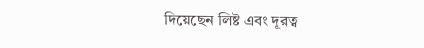দিয়েছেন লিষ্ট এবং দূরত্ব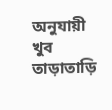অনুযায়ী খুব তাড়াতাড়ি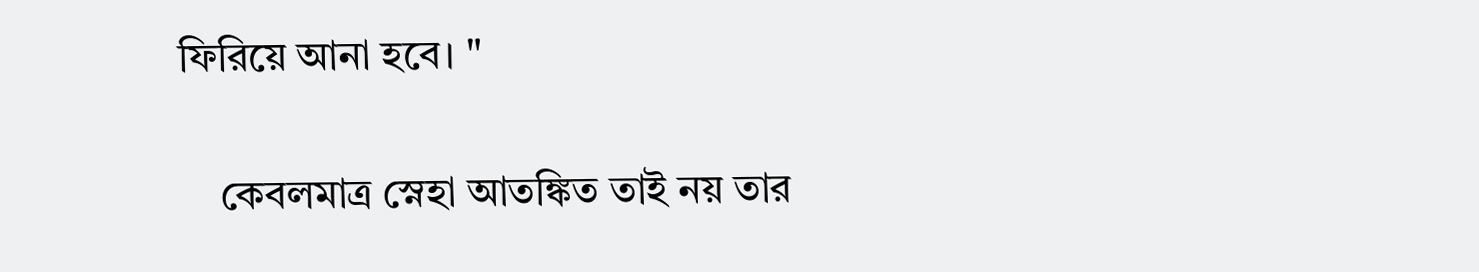ফিরিয়ে আনা হবে। "


    কেবলমাত্র স্নেহা আতঙ্কিত তাই নয় তার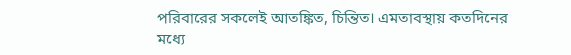পরিবারের সকলেই আতঙ্কিত, চিন্তিত। এমতাবস্থায় কতদিনের মধ্যে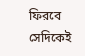ফিরবে সেদিকেই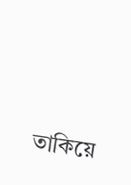তাকিয়ে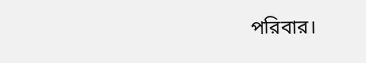পরিবার।